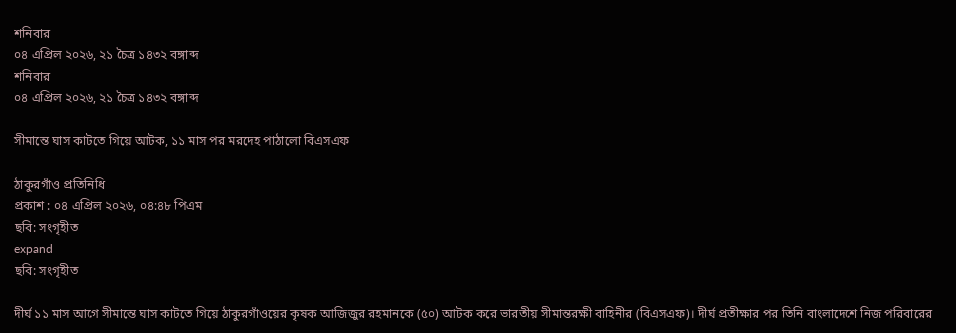শনিবার
০৪ এপ্রিল ২০২৬, ২১ চৈত্র ১৪৩২ বঙ্গাব্দ
শনিবার
০৪ এপ্রিল ২০২৬, ২১ চৈত্র ১৪৩২ বঙ্গাব্দ

সীমান্তে ঘাস কাটতে গিয়ে আটক, ১১ মাস পর মরদেহ পাঠালো বিএসএফ

ঠাকুরগাঁও প্রতিনিধি
প্রকাশ : ০৪ এপ্রিল ২০২৬, ০৪:৪৮ পিএম
ছবি: সংগৃহীত
expand
ছবি: সংগৃহীত

দীর্ঘ ১১ মাস আগে সীমান্তে ঘাস কাটতে গিয়ে ঠাকুরগাঁওয়ের কৃষক আজিজুর রহমানকে (৫০) আটক করে ভারতীয় সীমান্তরক্ষী বাহিনীর (বিএসএফ)। দীর্ঘ প্রতীক্ষার পর তিনি বাংলাদেশে নিজ পরিবারের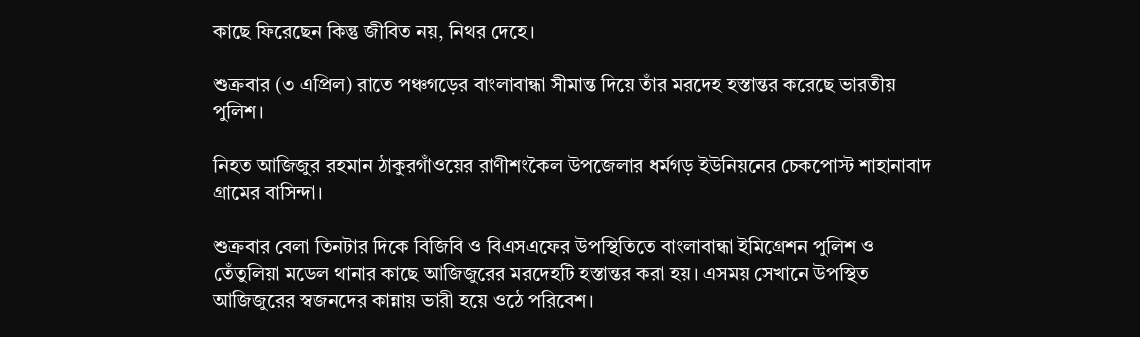কাছে ফিরেছেন কিন্তু জীবিত নয়, নিথর দেহে।

শুক্রবার (৩ এপ্রিল) রাতে পঞ্চগড়ের বাংলাবান্ধা সীমান্ত দিয়ে তাঁর মরদেহ হস্তান্তর করেছে ভারতীয় পুলিশ।

নিহত আজিজুর রহমান ঠাকুরগাঁওয়ের রাণীশংকৈল উপজেলার ধর্মগড় ইউনিয়নের চেকপোস্ট শাহানাবাদ গ্রামের বাসিন্দা।

শুক্রবার বেলা তিনটার দিকে বিজিবি ও বিএসএফের উপস্থিতিতে বাংলাবান্ধা ইমিগ্রেশন পুলিশ ও তেঁতুলিয়া মডেল থানার কাছে আজিজুরের মরদেহটি হস্তান্তর করা হয়। এসময় সেখানে উপস্থিত আজিজুরের স্বজনদের কান্নায় ভারী হয়ে ওঠে পরিবেশ।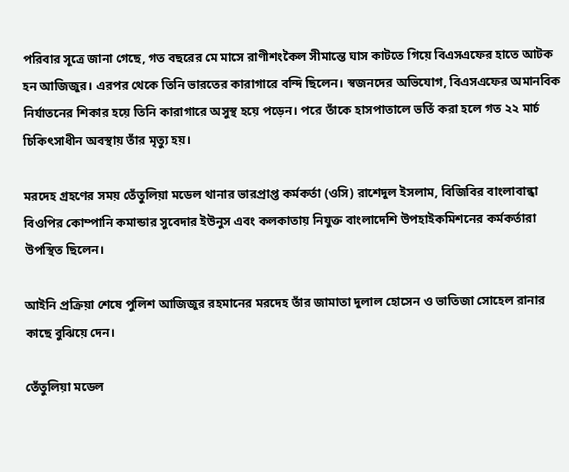পরিবার সূত্রে জানা গেছে, গত বছরের মে মাসে রাণীশংকৈল সীমান্তে ঘাস কাটতে গিয়ে বিএসএফের হাতে আটক হন আজিজুর। এরপর থেকে তিনি ভারতের কারাগারে বন্দি ছিলেন। স্বজনদের অভিযোগ, বিএসএফের অমানবিক নির্যাতনের শিকার হয়ে তিনি কারাগারে অসুস্থ হয়ে পড়েন। পরে তাঁকে হাসপাতালে ভর্তি করা হলে গত ২২ মার্চ চিকিৎসাধীন অবস্থায় তাঁর মৃত্যু হয়।

মরদেহ গ্রহণের সময় তেঁতুলিয়া মডেল থানার ভারপ্রাপ্ত কর্মকর্তা (ওসি) রাশেদুল ইসলাম, বিজিবির বাংলাবান্ধা বিওপির কোম্পানি কমান্ডার সুবেদার ইউনুস এবং কলকাতায় নিযুক্ত বাংলাদেশি উপহাইকমিশনের কর্মকর্তারা উপস্থিত ছিলেন।

আইনি প্রক্রিয়া শেষে পুলিশ আজিজুর রহমানের মরদেহ তাঁর জামাতা দুলাল হোসেন ও ভাতিজা সোহেল রানার কাছে বুঝিয়ে দেন।

তেঁতুলিয়া মডেল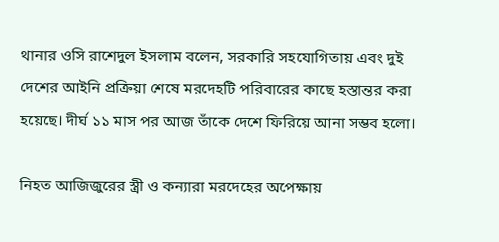থানার ওসি রাশেদুল ইসলাম বলেন, সরকারি সহযোগিতায় এবং দুই দেশের আইনি প্রক্রিয়া শেষে মরদেহটি পরিবারের কাছে হস্তান্তর করা হয়েছে। দীর্ঘ ১১ মাস পর আজ তাঁকে দেশে ফিরিয়ে আনা সম্ভব হলো।

নিহত আজিজুরের স্ত্রী ও কন্যারা মরদেহের অপেক্ষায়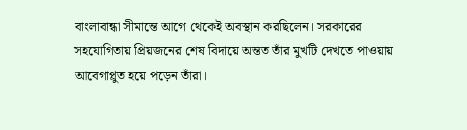বাংলাবান্ধা সীমান্তে আগে থেকেই অবস্থান করছিলেন। সরকারের সহযোগিতায় প্রিয়জনের শেষ বিদায়ে অন্তত তাঁর মুখটি দেখতে পাওয়ায় আবেগাপ্লুত হয়ে পড়েন তাঁরা।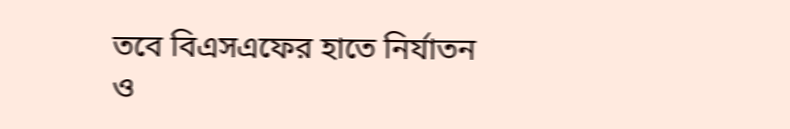তবে বিএসএফের হাতে নির্যাতন ও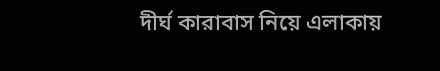দীর্ঘ কারাবাস নিয়ে এলাকায়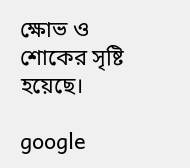ক্ষোভ ও শোকের সৃষ্টি হয়েছে।

google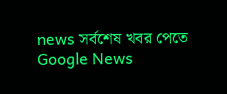news সর্বশেষ খবর পেতে Google News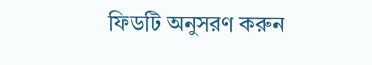ফিডটি অনুসরণ করুন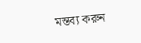মন্তব্য করুন